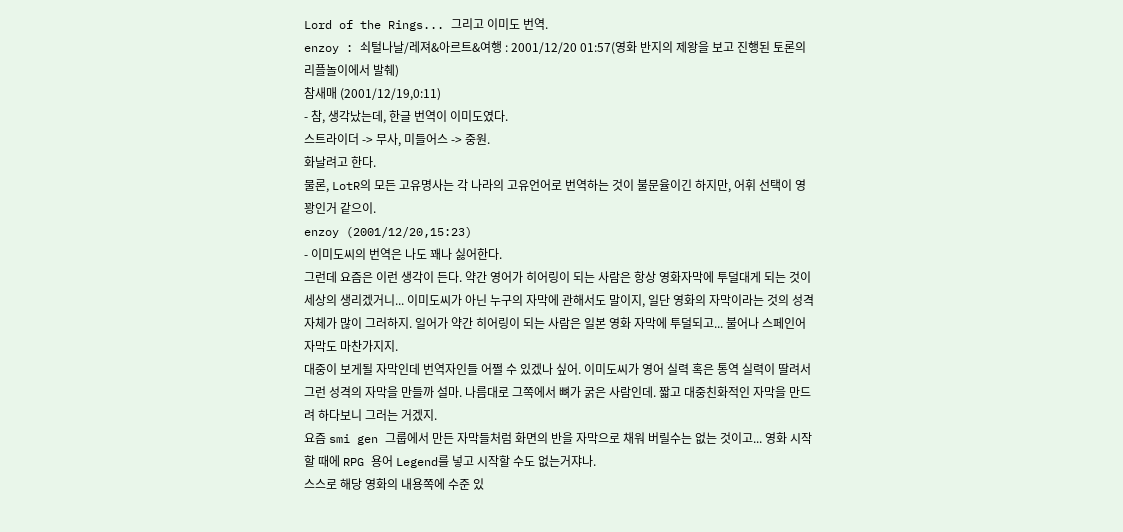Lord of the Rings... 그리고 이미도 번역.
enzoy : 쇠털나날/레져&아르트&여행 : 2001/12/20 01:57(영화 반지의 제왕을 보고 진행된 토론의 리플놀이에서 발췌)
참새매 (2001/12/19,0:11)
- 참, 생각났는데, 한글 번역이 이미도였다.
스트라이더 -> 무사, 미들어스 -> 중원.
화날려고 한다.
물론, LotR의 모든 고유명사는 각 나라의 고유언어로 번역하는 것이 불문율이긴 하지만, 어휘 선택이 영 꽝인거 같으이.
enzoy (2001/12/20,15:23)
- 이미도씨의 번역은 나도 꽤나 싫어한다.
그런데 요즘은 이런 생각이 든다. 약간 영어가 히어링이 되는 사람은 항상 영화자막에 투덜대게 되는 것이 세상의 생리겠거니... 이미도씨가 아닌 누구의 자막에 관해서도 말이지, 일단 영화의 자막이라는 것의 성격 자체가 많이 그러하지. 일어가 약간 히어링이 되는 사람은 일본 영화 자막에 투덜되고... 불어나 스페인어 자막도 마찬가지지.
대중이 보게될 자막인데 번역자인들 어쩔 수 있겠나 싶어. 이미도씨가 영어 실력 혹은 통역 실력이 딸려서 그런 성격의 자막을 만들까 설마. 나름대로 그쪽에서 뼈가 굵은 사람인데. 짧고 대중친화적인 자막을 만드려 하다보니 그러는 거겠지.
요즘 smi gen 그룹에서 만든 자막들처럼 화면의 반을 자막으로 채워 버릴수는 없는 것이고... 영화 시작할 때에 RPG 용어 Legend를 넣고 시작할 수도 없는거쟈나.
스스로 해당 영화의 내용쪽에 수준 있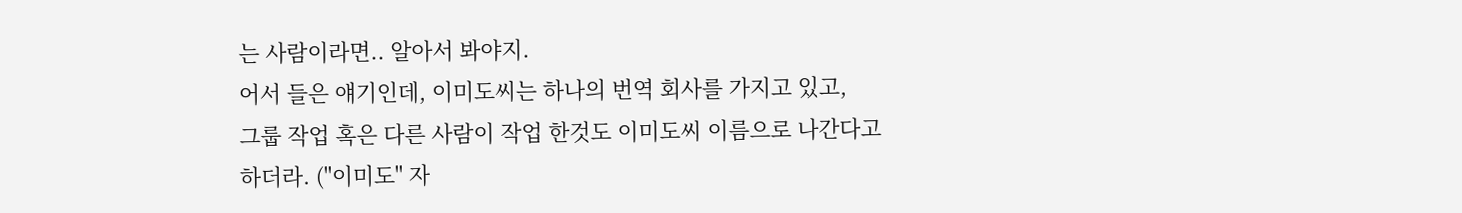는 사람이라면.. 알아서 봐야지.
어서 들은 얘기인데, 이미도씨는 하나의 번역 회사를 가지고 있고,
그룹 작업 혹은 다른 사람이 작업 한것도 이미도씨 이름으로 나간다고
하더라. ("이미도" 자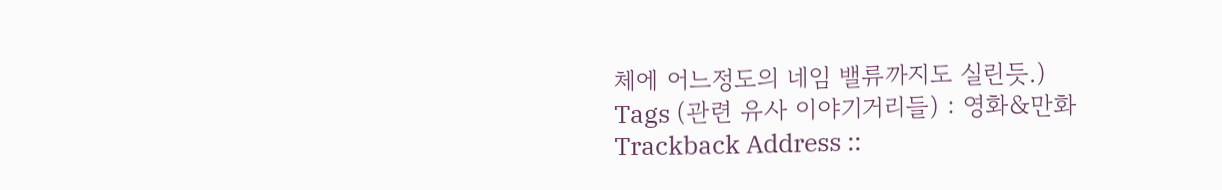체에 어느정도의 네임 밸류까지도 실린듯.)
Tags (관련 유사 이야기거리들) : 영화&만화
Trackback Address ::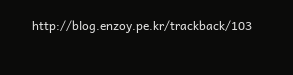http://blog.enzoy.pe.kr/trackback/103